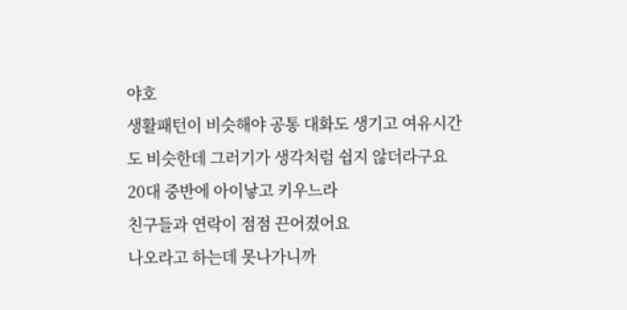야호
생활패턴이 비슷해야 공통 대화도 생기고 여유시간도 비슷한데 그러기가 생각처럼 쉽지 않더라구요
20대 중반에 아이낳고 키우느라
친구들과 연락이 점점 끈어졌어요
나오라고 하는데 못나가니까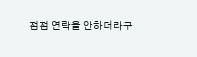점점 연락을 안하더라구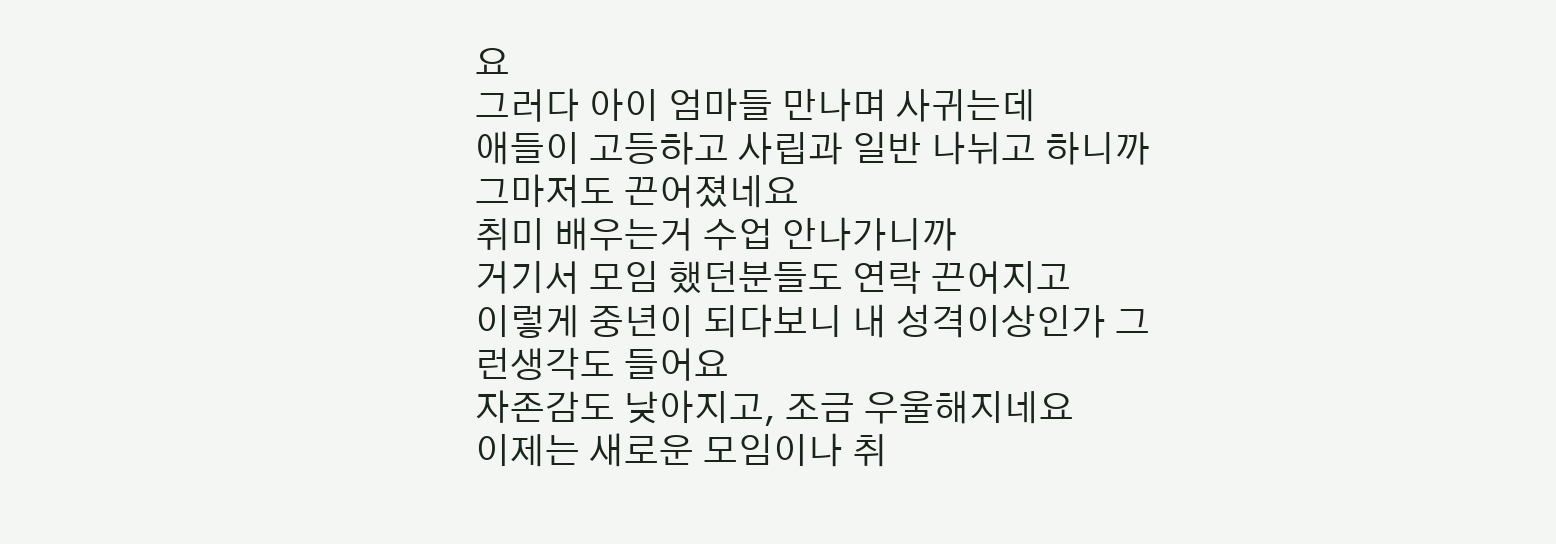요
그러다 아이 엄마들 만나며 사귀는데
애들이 고등하고 사립과 일반 나뉘고 하니까 그마저도 끈어졌네요
취미 배우는거 수업 안나가니까
거기서 모임 했던분들도 연락 끈어지고
이렇게 중년이 되다보니 내 성격이상인가 그런생각도 들어요
자존감도 낮아지고, 조금 우울해지네요
이제는 새로운 모임이나 취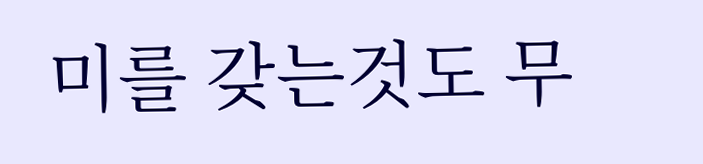미를 갖는것도 무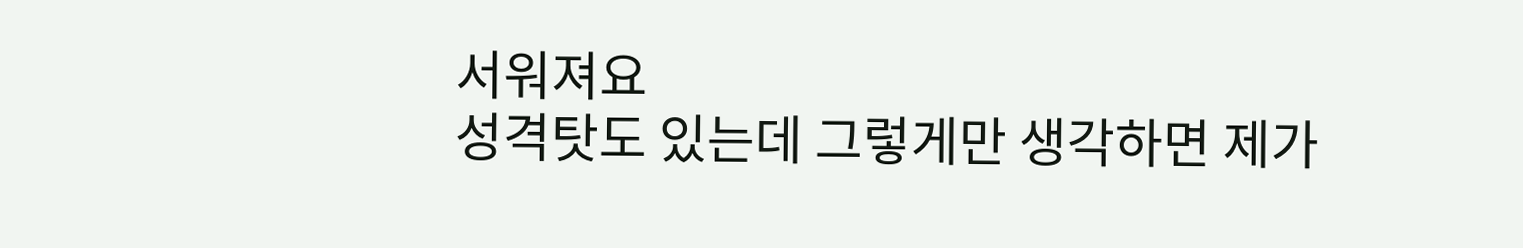서워져요
성격탓도 있는데 그렇게만 생각하면 제가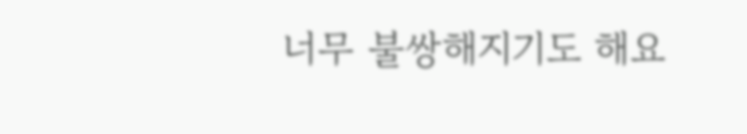너무 불쌍해지기도 해요